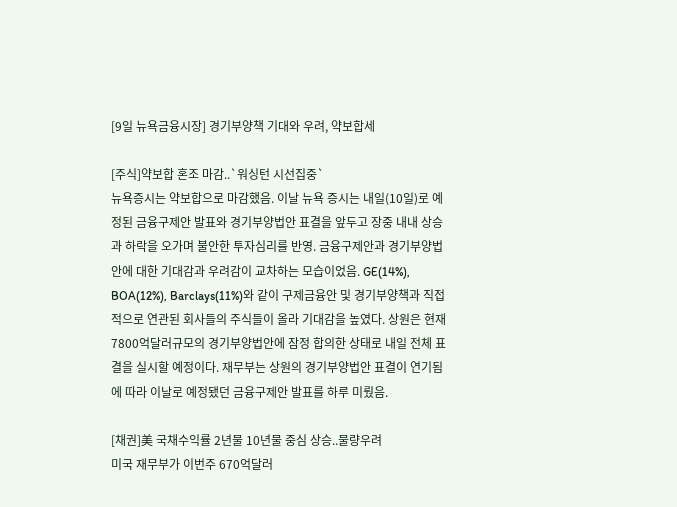[9일 뉴욕금융시장] 경기부양책 기대와 우려, 약보합세

[주식]약보합 혼조 마감..`워싱턴 시선집중`
뉴욕증시는 약보합으로 마감했음. 이날 뉴욕 증시는 내일(10일)로 예정된 금융구제안 발표와 경기부양법안 표결을 앞두고 장중 내내 상승과 하락을 오가며 불안한 투자심리를 반영. 금융구제안과 경기부양법안에 대한 기대감과 우려감이 교차하는 모습이었음. GE(14%), BOA(12%), Barclays(11%)와 같이 구제금융안 및 경기부양책과 직접적으로 연관된 회사들의 주식들이 올라 기대감을 높였다. 상원은 현재 7800억달러규모의 경기부양법안에 잠정 합의한 상태로 내일 전체 표결을 실시할 예정이다. 재무부는 상원의 경기부양법안 표결이 연기됨에 따라 이날로 예정됐던 금융구제안 발표를 하루 미뤘음.

[채권]美 국채수익률 2년물 10년물 중심 상승..물량우려
미국 재무부가 이번주 670억달러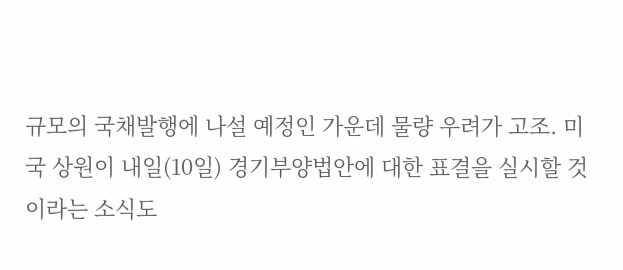규모의 국채발행에 나설 예정인 가운데 물량 우려가 고조. 미국 상원이 내일(10일) 경기부양법안에 대한 표결을 실시할 것이라는 소식도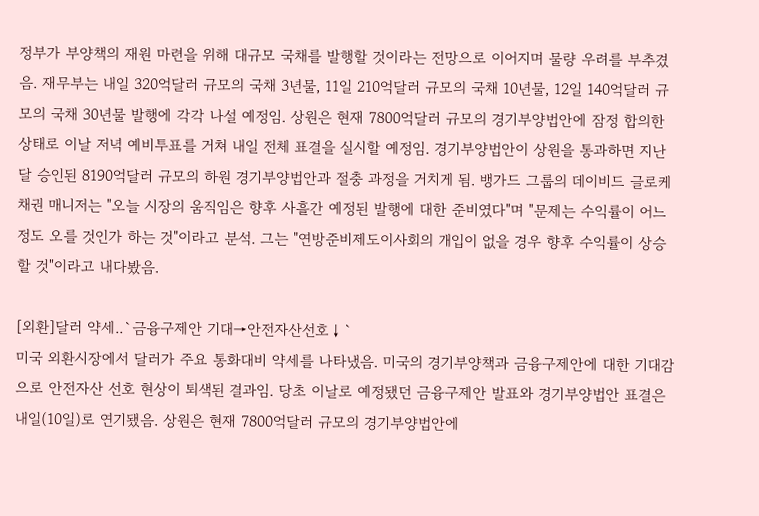정부가 부양책의 재원 마련을 위해 대규모 국채를 발행할 것이라는 전망으로 이어지며 물량 우려를 부추겼음. 재무부는 내일 320억달러 규모의 국채 3년물, 11일 210억달러 규모의 국채 10년물, 12일 140억달러 규모의 국채 30년물 발행에 각각 나설 예정임. 상원은 현재 7800억달러 규모의 경기부양법안에 잠정 합의한 상태로 이날 저녁 예비투표를 거쳐 내일 전체 표결을 실시할 예정임. 경기부양법안이 상원을 통과하면 지난달 승인된 8190억달러 규모의 하원 경기부양법안과 절충 과정을 거치게 됨. 뱅가드 그룹의 데이비드 글로케 채권 매니저는 "오늘 시장의 움직임은 향후 사흘간 예정된 발행에 대한 준비였다"며 "문제는 수익률이 어느정도 오를 것인가 하는 것"이라고 분석. 그는 "연방준비제도이사회의 개입이 없을 경우 향후 수익률이 상승할 것"이라고 내다봤음.

[외환]달러 약세..`금융구제안 기대→안전자산선호↓`
미국 외환시장에서 달러가 주요 통화대비 약세를 나타냈음. 미국의 경기부양책과 금융구제안에 대한 기대감으로 안전자산 선호 현상이 퇴색된 결과임. 당초 이날로 예정됐던 금융구제안 발표와 경기부양법안 표결은 내일(10일)로 연기됐음. 상원은 현재 7800억달러 규모의 경기부양법안에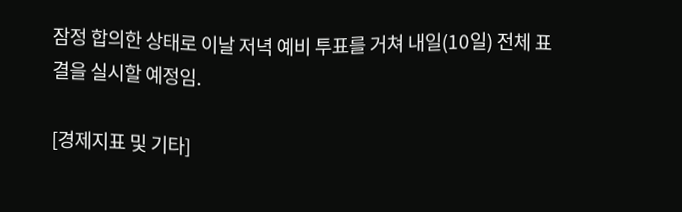잠정 합의한 상태로 이날 저녁 예비 투표를 거쳐 내일(10일) 전체 표결을 실시할 예정임.

[경제지표 및 기타]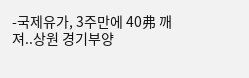-국제유가, 3주만에 40弗 깨져..상원 경기부양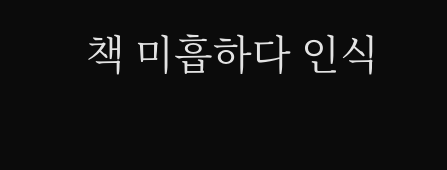책 미흡하다 인식